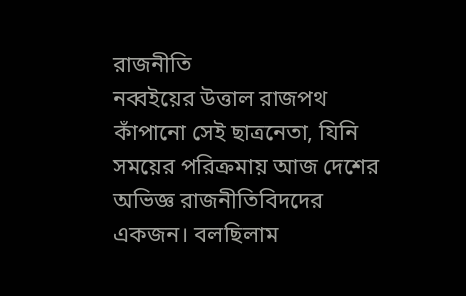রাজনীতি
নব্বইয়ের উত্তাল রাজপথ কাঁপানো সেই ছাত্রনেতা, যিনি সময়ের পরিক্রমায় আজ দেশের অভিজ্ঞ রাজনীতিবিদদের একজন। বলছিলাম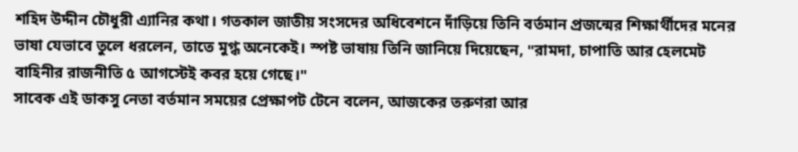শহিদ উদ্দীন চৌধুরী এ্যানির কথা। গতকাল জাতীয় সংসদের অধিবেশনে দাঁড়িয়ে তিনি বর্তমান প্রজন্মের শিক্ষার্থীদের মনের ভাষা যেভাবে তুলে ধরলেন, তাতে মুগ্ধ অনেকেই। স্পষ্ট ভাষায় তিনি জানিয়ে দিয়েছেন, "রামদা, চাপাতি আর হেলমেট বাহিনীর রাজনীতি ৫ আগস্টেই কবর হয়ে গেছে।"
সাবেক এই ডাকসু নেতা বর্তমান সময়ের প্রেক্ষাপট টেনে বলেন, আজকের তরুণরা আর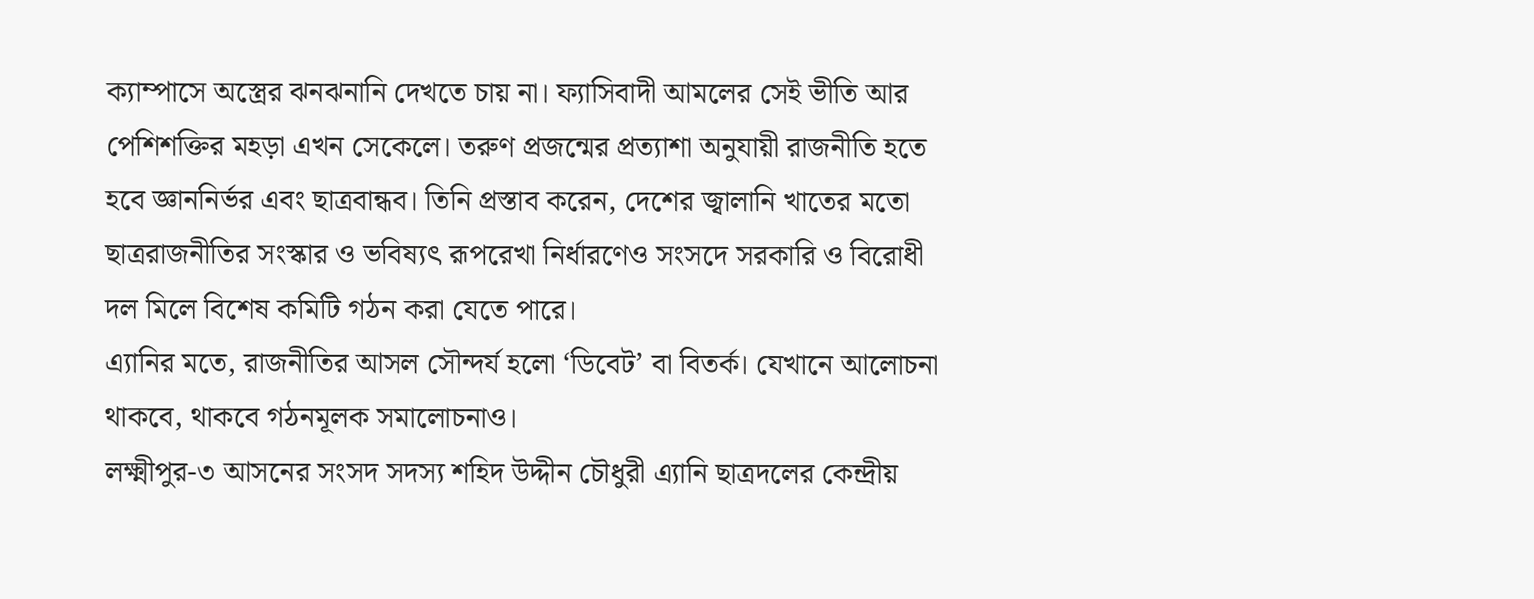ক্যাম্পাসে অস্ত্রের ঝনঝনানি দেখতে চায় না। ফ্যাসিবাদী আমলের সেই ভীতি আর পেশিশক্তির মহড়া এখন সেকেলে। তরুণ প্রজন্মের প্রত্যাশা অনুযায়ী রাজনীতি হতে হবে জ্ঞাননির্ভর এবং ছাত্রবান্ধব। তিনি প্রস্তাব করেন, দেশের জ্বালানি খাতের মতো ছাত্ররাজনীতির সংস্কার ও ভবিষ্যৎ রূপরেখা নির্ধারণেও সংসদে সরকারি ও বিরোধী দল মিলে বিশেষ কমিটি গঠন করা যেতে পারে।
এ্যানির মতে, রাজনীতির আসল সৌন্দর্য হলো ‘ডিবেট’ বা বিতর্ক। যেখানে আলোচনা থাকবে, থাকবে গঠনমূলক সমালোচনাও।
লক্ষ্মীপুর-৩ আসনের সংসদ সদস্য শহিদ উদ্দীন চৌধুরী এ্যানি ছাত্রদলের কেন্দ্রীয়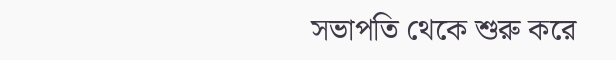সভাপতি থেকে শুরু করে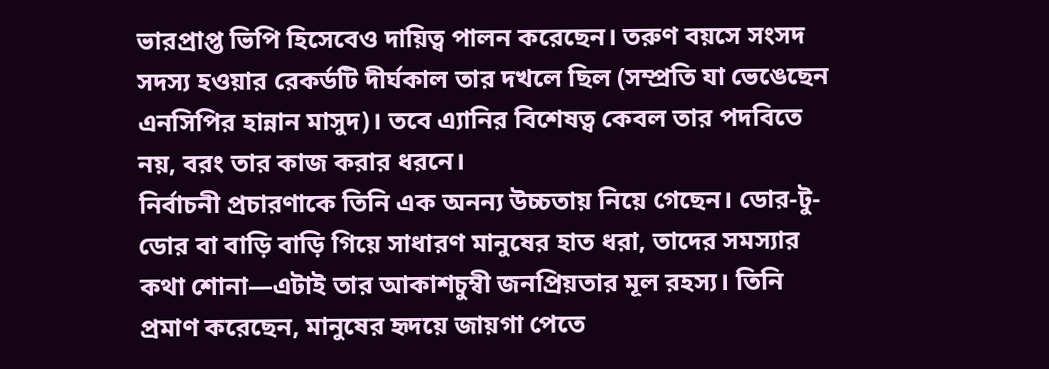ভারপ্রাপ্ত ভিপি হিসেবেও দায়িত্ব পালন করেছেন। তরুণ বয়সে সংসদ সদস্য হওয়ার রেকর্ডটি দীর্ঘকাল তার দখলে ছিল (সম্প্রতি যা ভেঙেছেন এনসিপির হান্নান মাসুদ)। তবে এ্যানির বিশেষত্ব কেবল তার পদবিতে নয়, বরং তার কাজ করার ধরনে।
নির্বাচনী প্রচারণাকে তিনি এক অনন্য উচ্চতায় নিয়ে গেছেন। ডোর-টু-ডোর বা বাড়ি বাড়ি গিয়ে সাধারণ মানুষের হাত ধরা, তাদের সমস্যার কথা শোনা—এটাই তার আকাশচুম্বী জনপ্রিয়তার মূল রহস্য। তিনি প্রমাণ করেছেন, মানুষের হৃদয়ে জায়গা পেতে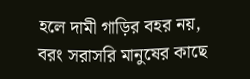হলে দামী গাড়ির বহর নয়, বরং সরাসরি মানুষের কাছে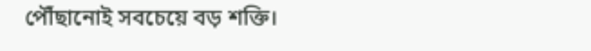পৌঁছানোই সবচেয়ে বড় শক্তি।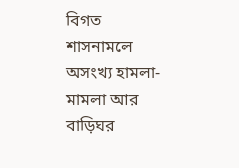বিগত শাসনামলে অসংখ্য হামলা-মামলা আর বাড়িঘর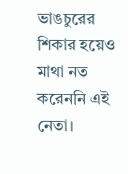ভাঙচুরের শিকার হয়েও মাথা নত করেননি এই নেতা।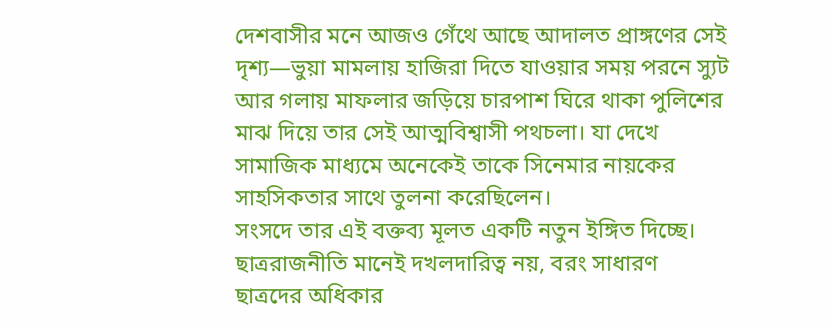দেশবাসীর মনে আজও গেঁথে আছে আদালত প্রাঙ্গণের সেই দৃশ্য—ভুয়া মামলায় হাজিরা দিতে যাওয়ার সময় পরনে স্যুট আর গলায় মাফলার জড়িয়ে চারপাশ ঘিরে থাকা পুলিশের মাঝ দিয়ে তার সেই আত্মবিশ্বাসী পথচলা। যা দেখে সামাজিক মাধ্যমে অনেকেই তাকে সিনেমার নায়কের সাহসিকতার সাথে তুলনা করেছিলেন।
সংসদে তার এই বক্তব্য মূলত একটি নতুন ইঙ্গিত দিচ্ছে। ছাত্ররাজনীতি মানেই দখলদারিত্ব নয়, বরং সাধারণ ছাত্রদের অধিকার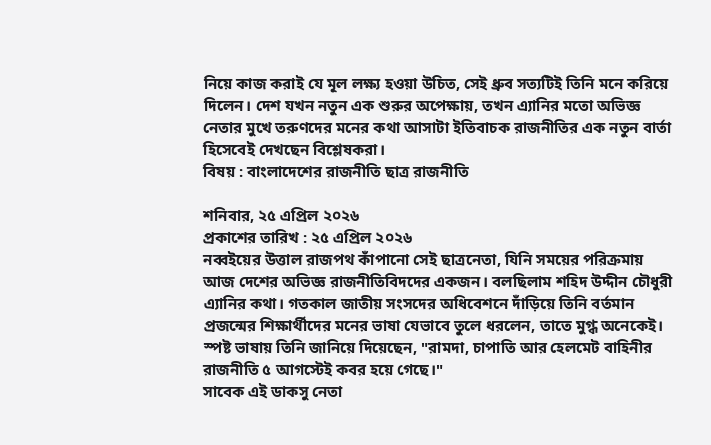নিয়ে কাজ করাই যে মূল লক্ষ্য হওয়া উচিত, সেই ধ্রুব সত্যটিই তিনি মনে করিয়ে দিলেন। দেশ যখন নতুন এক শুরুর অপেক্ষায়, তখন এ্যানির মতো অভিজ্ঞ নেতার মুখে তরুণদের মনের কথা আসাটা ইতিবাচক রাজনীতির এক নতুন বার্তা হিসেবেই দেখছেন বিশ্লেষকরা।
বিষয় : বাংলাদেশের রাজনীতি ছাত্র রাজনীতি

শনিবার, ২৫ এপ্রিল ২০২৬
প্রকাশের তারিখ : ২৫ এপ্রিল ২০২৬
নব্বইয়ের উত্তাল রাজপথ কাঁপানো সেই ছাত্রনেতা, যিনি সময়ের পরিক্রমায় আজ দেশের অভিজ্ঞ রাজনীতিবিদদের একজন। বলছিলাম শহিদ উদ্দীন চৌধুরী এ্যানির কথা। গতকাল জাতীয় সংসদের অধিবেশনে দাঁড়িয়ে তিনি বর্তমান প্রজন্মের শিক্ষার্থীদের মনের ভাষা যেভাবে তুলে ধরলেন, তাতে মুগ্ধ অনেকেই। স্পষ্ট ভাষায় তিনি জানিয়ে দিয়েছেন, "রামদা, চাপাতি আর হেলমেট বাহিনীর রাজনীতি ৫ আগস্টেই কবর হয়ে গেছে।"
সাবেক এই ডাকসু নেতা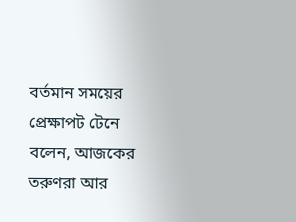বর্তমান সময়ের প্রেক্ষাপট টেনে বলেন, আজকের তরুণরা আর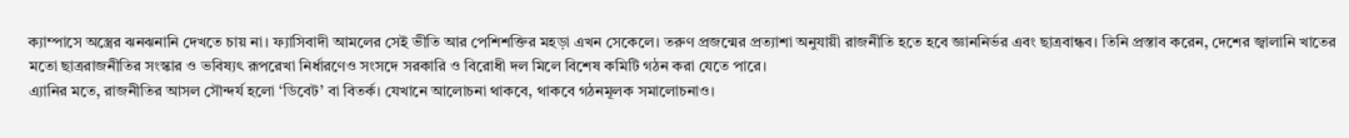ক্যাম্পাসে অস্ত্রের ঝনঝনানি দেখতে চায় না। ফ্যাসিবাদী আমলের সেই ভীতি আর পেশিশক্তির মহড়া এখন সেকেলে। তরুণ প্রজন্মের প্রত্যাশা অনুযায়ী রাজনীতি হতে হবে জ্ঞাননির্ভর এবং ছাত্রবান্ধব। তিনি প্রস্তাব করেন, দেশের জ্বালানি খাতের মতো ছাত্ররাজনীতির সংস্কার ও ভবিষ্যৎ রূপরেখা নির্ধারণেও সংসদে সরকারি ও বিরোধী দল মিলে বিশেষ কমিটি গঠন করা যেতে পারে।
এ্যানির মতে, রাজনীতির আসল সৌন্দর্য হলো ‘ডিবেট’ বা বিতর্ক। যেখানে আলোচনা থাকবে, থাকবে গঠনমূলক সমালোচনাও।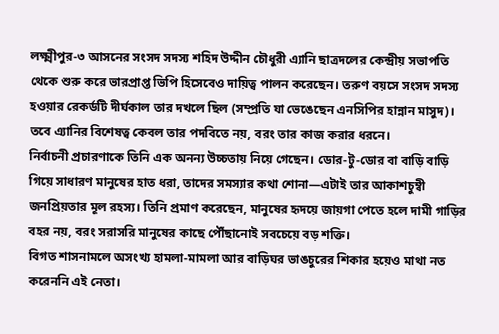লক্ষ্মীপুর-৩ আসনের সংসদ সদস্য শহিদ উদ্দীন চৌধুরী এ্যানি ছাত্রদলের কেন্দ্রীয় সভাপতি থেকে শুরু করে ভারপ্রাপ্ত ভিপি হিসেবেও দায়িত্ব পালন করেছেন। তরুণ বয়সে সংসদ সদস্য হওয়ার রেকর্ডটি দীর্ঘকাল তার দখলে ছিল (সম্প্রতি যা ভেঙেছেন এনসিপির হান্নান মাসুদ)। তবে এ্যানির বিশেষত্ব কেবল তার পদবিতে নয়, বরং তার কাজ করার ধরনে।
নির্বাচনী প্রচারণাকে তিনি এক অনন্য উচ্চতায় নিয়ে গেছেন। ডোর-টু-ডোর বা বাড়ি বাড়ি গিয়ে সাধারণ মানুষের হাত ধরা, তাদের সমস্যার কথা শোনা—এটাই তার আকাশচুম্বী জনপ্রিয়তার মূল রহস্য। তিনি প্রমাণ করেছেন, মানুষের হৃদয়ে জায়গা পেতে হলে দামী গাড়ির বহর নয়, বরং সরাসরি মানুষের কাছে পৌঁছানোই সবচেয়ে বড় শক্তি।
বিগত শাসনামলে অসংখ্য হামলা-মামলা আর বাড়িঘর ভাঙচুরের শিকার হয়েও মাথা নত করেননি এই নেতা।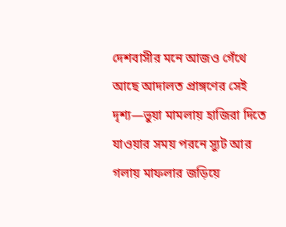দেশবাসীর মনে আজও গেঁথে আছে আদালত প্রাঙ্গণের সেই দৃশ্য—ভুয়া মামলায় হাজিরা দিতে যাওয়ার সময় পরনে স্যুট আর গলায় মাফলার জড়িয়ে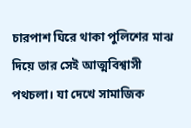চারপাশ ঘিরে থাকা পুলিশের মাঝ দিয়ে তার সেই আত্মবিশ্বাসী পথচলা। যা দেখে সামাজিক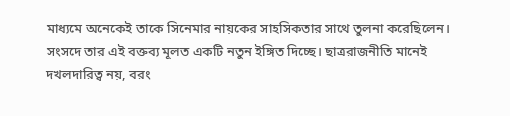মাধ্যমে অনেকেই তাকে সিনেমার নায়কের সাহসিকতার সাথে তুলনা করেছিলেন।
সংসদে তার এই বক্তব্য মূলত একটি নতুন ইঙ্গিত দিচ্ছে। ছাত্ররাজনীতি মানেই দখলদারিত্ব নয়, বরং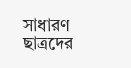সাধারণ ছাত্রদের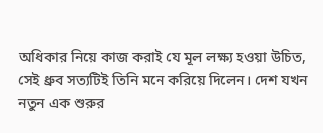অধিকার নিয়ে কাজ করাই যে মূল লক্ষ্য হওয়া উচিত, সেই ধ্রুব সত্যটিই তিনি মনে করিয়ে দিলেন। দেশ যখন নতুন এক শুরুর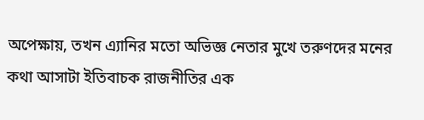অপেক্ষায়, তখন এ্যানির মতো অভিজ্ঞ নেতার মুখে তরুণদের মনের কথা আসাটা ইতিবাচক রাজনীতির এক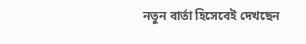নতুন বার্তা হিসেবেই দেখছেন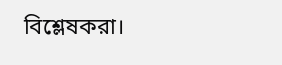বিশ্লেষকরা।